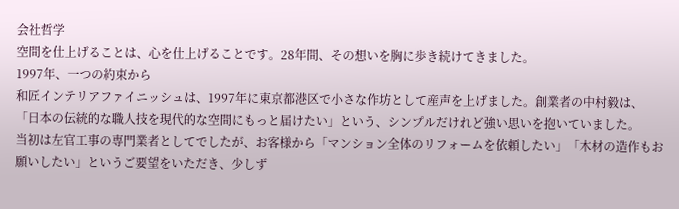会社哲学
空間を仕上げることは、心を仕上げることです。28年間、その想いを胸に歩き続けてきました。
1997年、一つの約束から
和匠インテリアファイニッシュは、1997年に東京都港区で小さな作坊として産声を上げました。創業者の中村毅は、「日本の伝統的な職人技を現代的な空間にもっと届けたい」という、シンプルだけれど強い思いを抱いていました。
当初は左官工事の専門業者としてでしたが、お客様から「マンション全体のリフォームを依頼したい」「木材の造作もお願いしたい」というご要望をいただき、少しず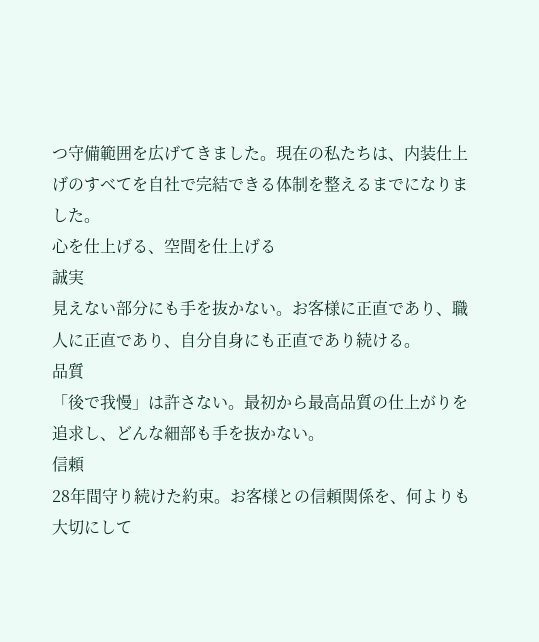つ守備範囲を広げてきました。現在の私たちは、内装仕上げのすべてを自社で完結できる体制を整えるまでになりました。
心を仕上げる、空間を仕上げる
誠実
見えない部分にも手を抜かない。お客様に正直であり、職人に正直であり、自分自身にも正直であり続ける。
品質
「後で我慢」は許さない。最初から最高品質の仕上がりを追求し、どんな細部も手を抜かない。
信頼
28年間守り続けた約束。お客様との信頼関係を、何よりも大切にして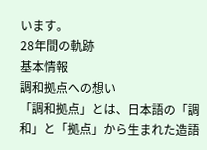います。
28年間の軌跡
基本情報
調和拠点への想い
「調和拠点」とは、日本語の「調和」と「拠点」から生まれた造語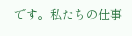です。私たちの仕事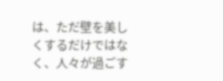は、ただ壁を美しくするだけではなく、人々が過ごす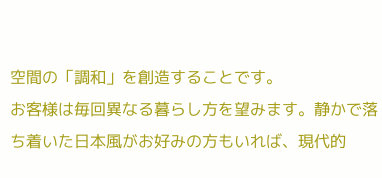空間の「調和」を創造することです。
お客様は毎回異なる暮らし方を望みます。静かで落ち着いた日本風がお好みの方もいれば、現代的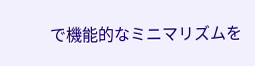で機能的なミニマリズムを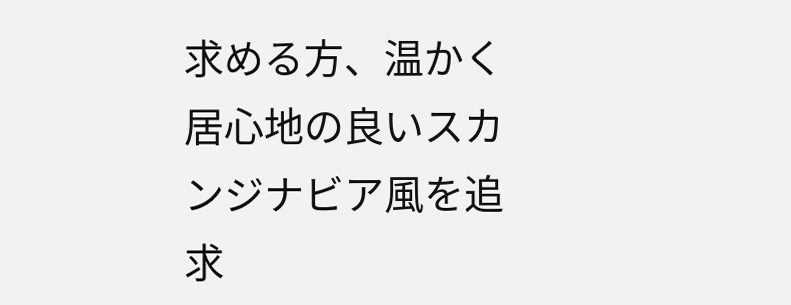求める方、温かく居心地の良いスカンジナビア風を追求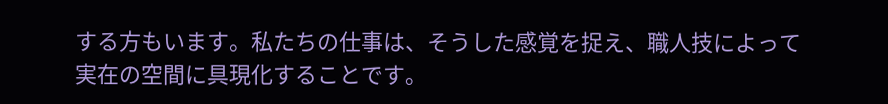する方もいます。私たちの仕事は、そうした感覚を捉え、職人技によって実在の空間に具現化することです。